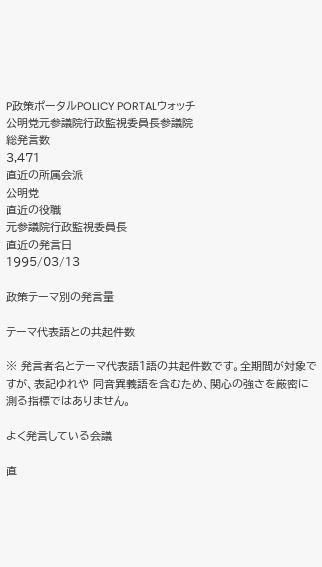P政策ポータルPOLICY PORTALウォッチ
公明党元参議院行政監視委員長参議院
総発言数
3,471
直近の所属会派
公明党
直近の役職
元参議院行政監視委員長
直近の発言日
1995/03/13

政策テーマ別の発言量

テーマ代表語との共起件数

※ 発言者名とテーマ代表語1語の共起件数です。全期間が対象ですが、表記ゆれや 同音異義語を含むため、関心の強さを厳密に測る指標ではありません。

よく発言している会議

直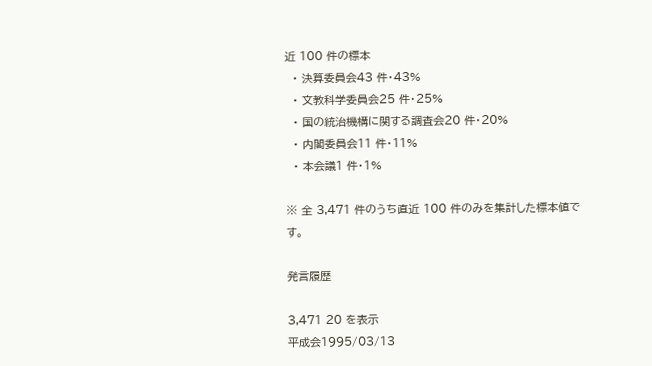近 100 件の標本
  • 決算委員会43 件・43%
  • 文教科学委員会25 件・25%
  • 国の統治機構に関する調査会20 件・20%
  • 内閣委員会11 件・11%
  • 本会議1 件・1%

※ 全 3,471 件のうち直近 100 件のみを集計した標本値です。

発言履歴

3,471 20 を表示
平成会1995/03/13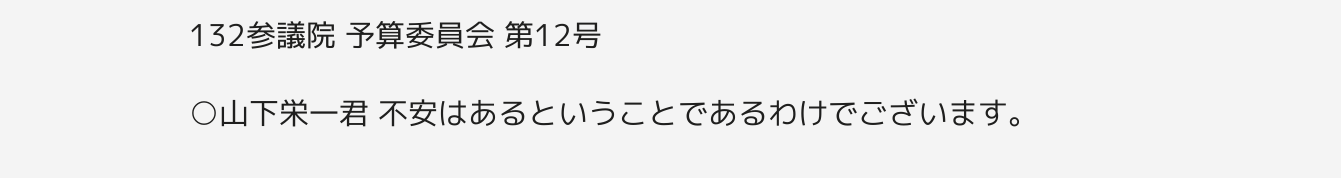132参議院 予算委員会 第12号

○山下栄一君 不安はあるということであるわけでございます。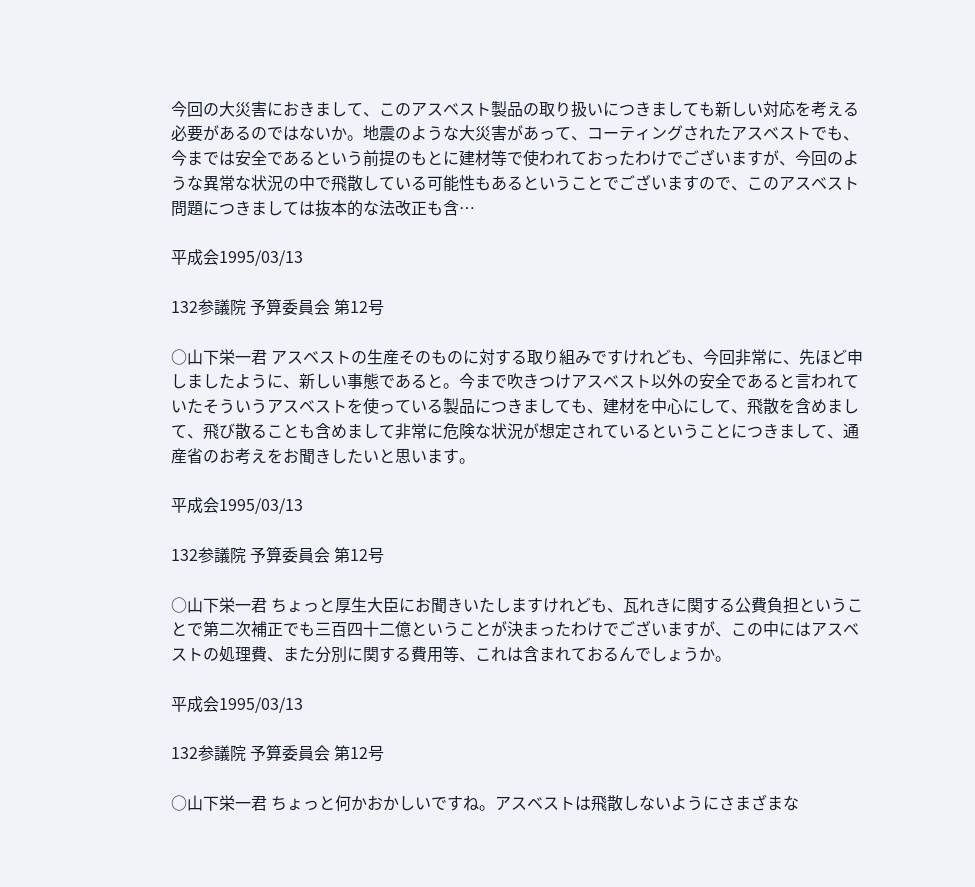今回の大災害におきまして、このアスベスト製品の取り扱いにつきましても新しい対応を考える必要があるのではないか。地震のような大災害があって、コーティングされたアスベストでも、今までは安全であるという前提のもとに建材等で使われておったわけでございますが、今回のような異常な状況の中で飛散している可能性もあるということでございますので、このアスベスト問題につきましては抜本的な法改正も含…

平成会1995/03/13

132参議院 予算委員会 第12号

○山下栄一君 アスベストの生産そのものに対する取り組みですけれども、今回非常に、先ほど申しましたように、新しい事態であると。今まで吹きつけアスベスト以外の安全であると言われていたそういうアスベストを使っている製品につきましても、建材を中心にして、飛散を含めまして、飛び散ることも含めまして非常に危険な状況が想定されているということにつきまして、通産省のお考えをお聞きしたいと思います。

平成会1995/03/13

132参議院 予算委員会 第12号

○山下栄一君 ちょっと厚生大臣にお聞きいたしますけれども、瓦れきに関する公費負担ということで第二次補正でも三百四十二億ということが決まったわけでございますが、この中にはアスベストの処理費、また分別に関する費用等、これは含まれておるんでしょうか。

平成会1995/03/13

132参議院 予算委員会 第12号

○山下栄一君 ちょっと何かおかしいですね。アスベストは飛散しないようにさまざまな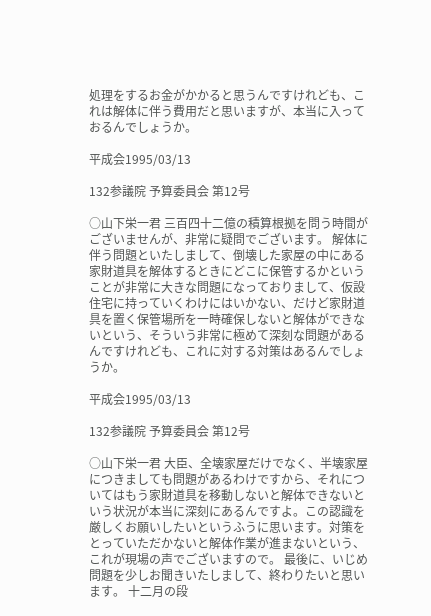処理をするお金がかかると思うんですけれども、これは解体に伴う費用だと思いますが、本当に入っておるんでしょうか。

平成会1995/03/13

132参議院 予算委員会 第12号

○山下栄一君 三百四十二億の積算根拠を問う時間がございませんが、非常に疑問でございます。 解体に伴う問題といたしまして、倒壊した家屋の中にある家財道具を解体するときにどこに保管するかということが非常に大きな問題になっておりまして、仮設住宅に持っていくわけにはいかない、だけど家財道具を置く保管場所を一時確保しないと解体ができないという、そういう非常に極めて深刻な問題があるんですけれども、これに対する対策はあるんでしょうか。

平成会1995/03/13

132参議院 予算委員会 第12号

○山下栄一君 大臣、全壊家屋だけでなく、半壊家屋につきましても問題があるわけですから、それについてはもう家財道具を移動しないと解体できないという状況が本当に深刻にあるんですよ。この認識を厳しくお願いしたいというふうに思います。対策をとっていただかないと解体作業が進まないという、これが現場の声でございますので。 最後に、いじめ問題を少しお聞きいたしまして、終わりたいと思います。 十二月の段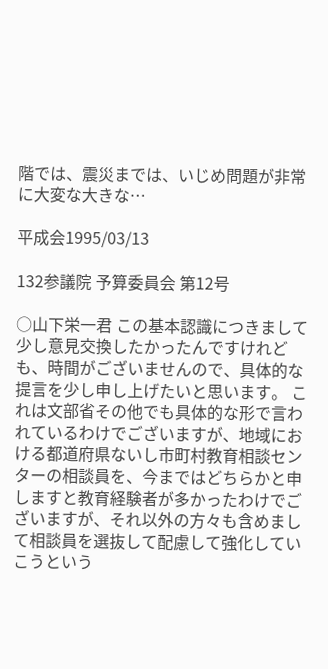階では、震災までは、いじめ問題が非常に大変な大きな…

平成会1995/03/13

132参議院 予算委員会 第12号

○山下栄一君 この基本認識につきまして少し意見交換したかったんですけれども、時間がございませんので、具体的な提言を少し申し上げたいと思います。 これは文部省その他でも具体的な形で言われているわけでございますが、地域における都道府県ないし市町村教育相談センターの相談員を、今まではどちらかと申しますと教育経験者が多かったわけでございますが、それ以外の方々も含めまして相談員を選抜して配慮して強化していこうという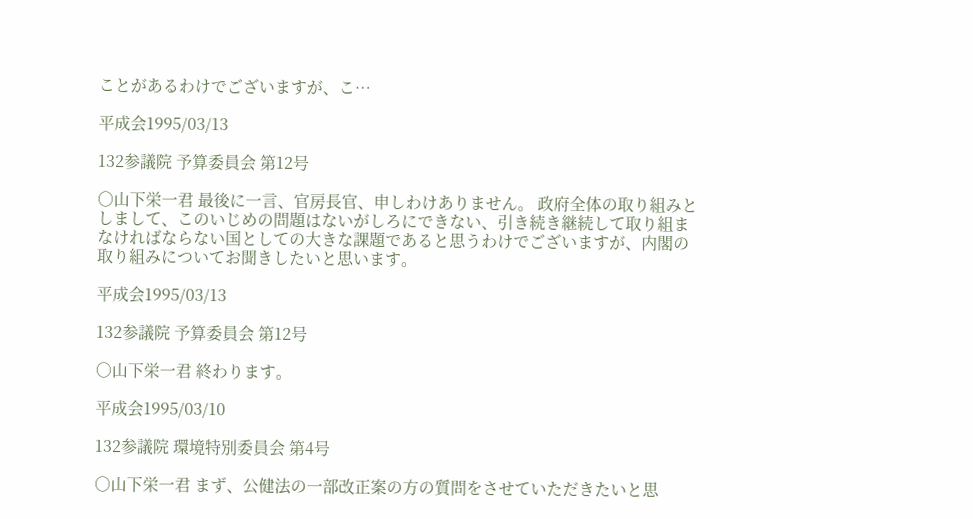ことがあるわけでございますが、こ…

平成会1995/03/13

132参議院 予算委員会 第12号

○山下栄一君 最後に一言、官房長官、申しわけありません。 政府全体の取り組みとしまして、このいじめの問題はないがしろにできない、引き続き継続して取り組まなければならない国としての大きな課題であると思うわけでございますが、内閣の取り組みについてお聞きしたいと思います。

平成会1995/03/13

132参議院 予算委員会 第12号

○山下栄一君 終わります。

平成会1995/03/10

132参議院 環境特別委員会 第4号

○山下栄一君 まず、公健法の一部改正案の方の質問をさせていただきたいと思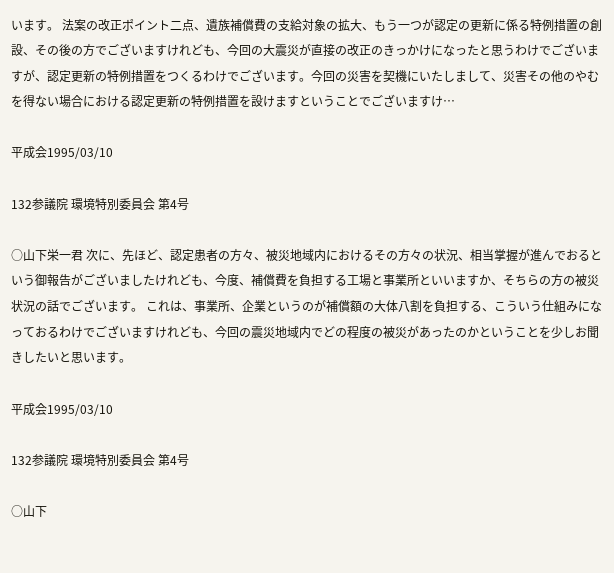います。 法案の改正ポイント二点、遺族補償費の支給対象の拡大、もう一つが認定の更新に係る特例措置の創設、その後の方でございますけれども、今回の大震災が直接の改正のきっかけになったと思うわけでございますが、認定更新の特例措置をつくるわけでございます。今回の災害を契機にいたしまして、災害その他のやむを得ない場合における認定更新の特例措置を設けますということでございますけ…

平成会1995/03/10

132参議院 環境特別委員会 第4号

○山下栄一君 次に、先ほど、認定患者の方々、被災地域内におけるその方々の状況、相当掌握が進んでおるという御報告がございましたけれども、今度、補償費を負担する工場と事業所といいますか、そちらの方の被災状況の話でございます。 これは、事業所、企業というのが補償額の大体八割を負担する、こういう仕組みになっておるわけでございますけれども、今回の震災地域内でどの程度の被災があったのかということを少しお聞きしたいと思います。

平成会1995/03/10

132参議院 環境特別委員会 第4号

○山下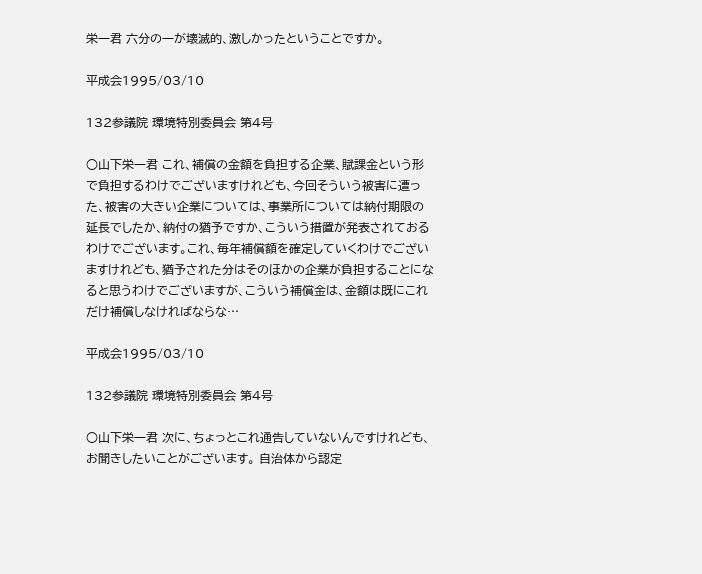栄一君 六分の一が壊滅的、激しかったということですか。

平成会1995/03/10

132参議院 環境特別委員会 第4号

○山下栄一君 これ、補償の金額を負担する企業、賦課金という形で負担するわけでございますけれども、今回そういう被害に遭った、被害の大きい企業については、事業所については納付期限の延長でしたか、納付の猶予ですか、こういう措置が発表されておるわけでございます。これ、毎年補償額を確定していくわけでございますけれども、猶予された分はそのほかの企業が負担することになると思うわけでございますが、こういう補償金は、金額は既にこれだけ補償しなければならな…

平成会1995/03/10

132参議院 環境特別委員会 第4号

○山下栄一君 次に、ちょっとこれ通告していないんですけれども、お聞きしたいことがございます。 自治体から認定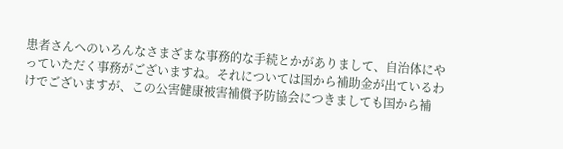患者さんへのいろんなさまざまな事務的な手続とかがありまして、自治体にやっていただく事務がございますね。それについては国から補助金が出ているわけでございますが、この公害健康被害補償予防協会につきましても国から補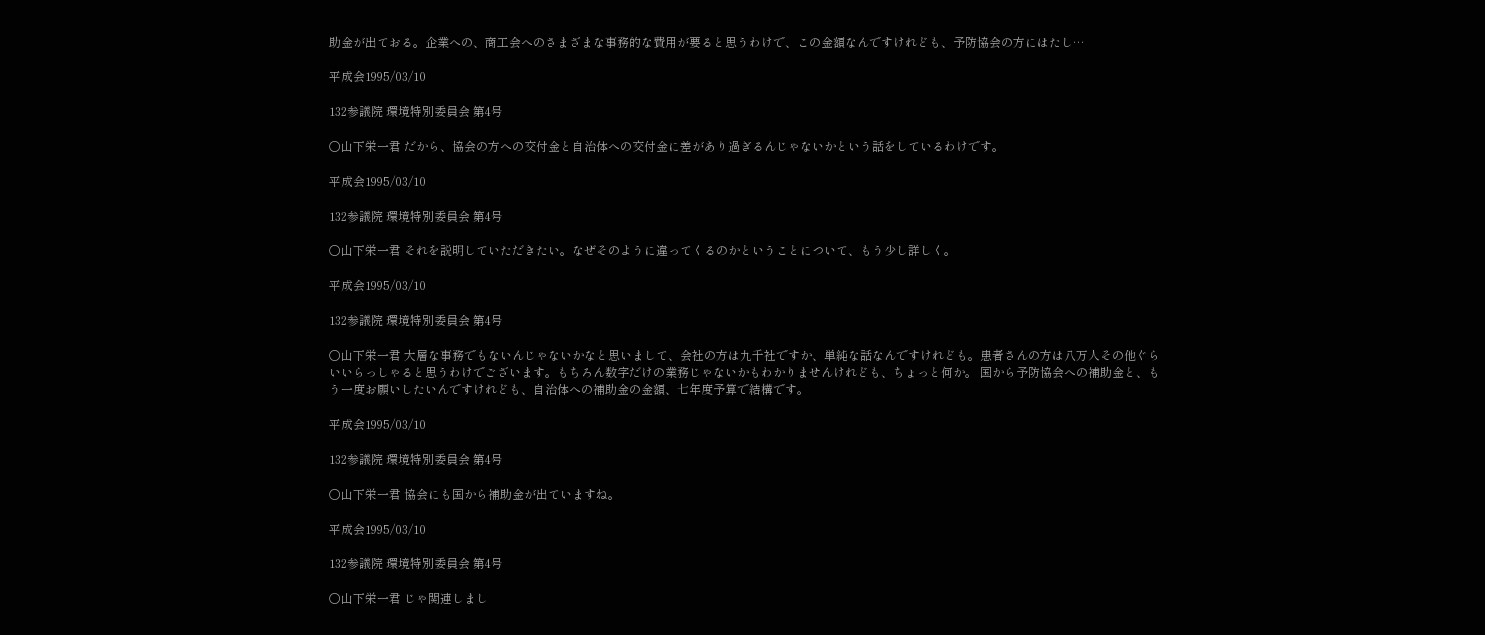助金が出ておる。企業への、商工会へのさまざまな事務的な費用が要ると思うわけで、この金額なんですけれども、予防協会の方にはたし…

平成会1995/03/10

132参議院 環境特別委員会 第4号

○山下栄一君 だから、協会の方への交付金と自治体への交付金に差があり過ぎるんじゃないかという話をしているわけです。

平成会1995/03/10

132参議院 環境特別委員会 第4号

○山下栄一君 それを説明していただきたい。なぜそのように違ってくるのかということについて、もう少し詳しく。

平成会1995/03/10

132参議院 環境特別委員会 第4号

○山下栄一君 大層な事務でもないんじゃないかなと思いまして、会社の方は九千社ですか、単純な話なんですけれども。患者さんの方は八万人その他ぐらいいらっしゃると思うわけでございます。もちろん数字だけの業務じゃないかもわかりませんけれども、ちょっと何か。 国から予防協会への補助金と、もう一度お願いしたいんですけれども、自治体への補助金の金額、七年度予算で結構です。

平成会1995/03/10

132参議院 環境特別委員会 第4号

○山下栄一君 協会にも国から補助金が出ていますね。

平成会1995/03/10

132参議院 環境特別委員会 第4号

○山下栄一君 じゃ関連しまし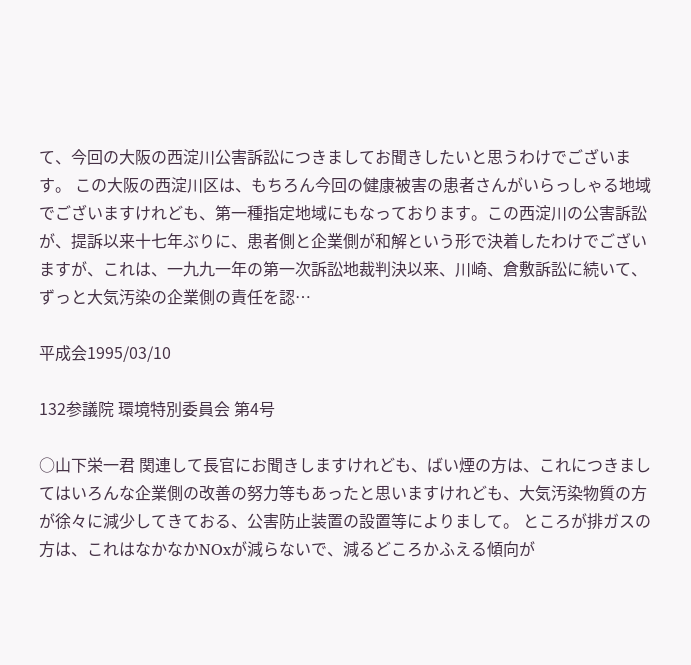て、今回の大阪の西淀川公害訴訟につきましてお聞きしたいと思うわけでございます。 この大阪の西淀川区は、もちろん今回の健康被害の患者さんがいらっしゃる地域でございますけれども、第一種指定地域にもなっております。この西淀川の公害訴訟が、提訴以来十七年ぶりに、患者側と企業側が和解という形で決着したわけでございますが、これは、一九九一年の第一次訴訟地裁判決以来、川崎、倉敷訴訟に続いて、ずっと大気汚染の企業側の責任を認…

平成会1995/03/10

132参議院 環境特別委員会 第4号

○山下栄一君 関連して長官にお聞きしますけれども、ばい煙の方は、これにつきましてはいろんな企業側の改善の努力等もあったと思いますけれども、大気汚染物質の方が徐々に減少してきておる、公害防止装置の設置等によりまして。 ところが排ガスの方は、これはなかなかNOxが減らないで、減るどころかふえる傾向が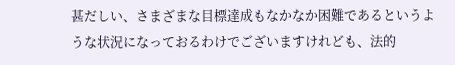甚だしい、さまざまな目標達成もなかなか困難であるというような状況になっておるわけでございますけれども、法的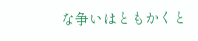な争いはともかくと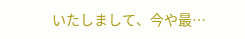いたしまして、今や最…